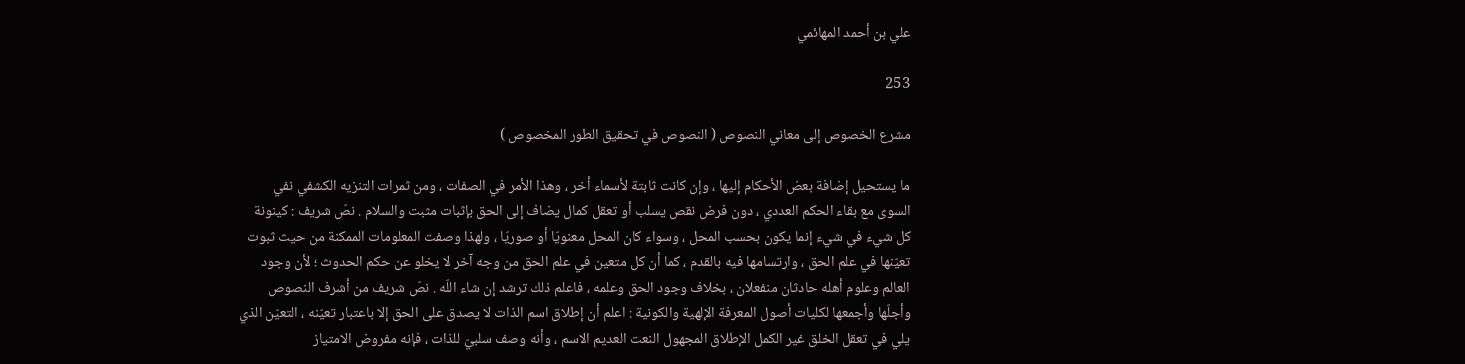علي بن أحمد المهائمي

253

مشرع الخصوص إلى معاني النصوص ( النصوص في تحقيق الطور المخصوص )

ما يستحيل إضافة بعض الأحكام إليها ، وإن كانت ثابتة لأسماء أخر ، وهذا الأمر في الصفات ، ومن ثمرات التنزيه الكشفي نفي السوى مع بقاء الحكم العددي ، دون فرض نقص يسلب أو تعقل كمال يضاف إلى الحق بإثبات مثبت والسلام . نصّ شريف : كينونة كل شيء في شيء إنما يكون بحسب المحل ، وسواء كان المحل معنويّا أو صوريّا ، ولهذا وصفت المعلومات الممكنة من حيث ثبوت تعيّنها في علم الحق ، وارتسامها فيه بالقدم ، كما أن كل متعين في علم الحق من وجه آخر لا يخلو عن حكم الحدوث ؛ لأن وجود العالم وعلوم أهله حادثان منفعلان ، بخلاف وجود الحق وعلمه ، فاعلم ذلك ترشد إن شاء اللّه . نصّ شريف من أشرف النصوص وأجلّها وأجمعها لكليات أصول المعرفة الإلهية والكونية : اعلم أن إطلاق اسم الذات لا يصدق على الحق إلا باعتبار تعيّنه ، التعيّن الذي يلي في تعقل الخلق غير الكمل الإطلاق المجهول النعت العديم الاسم ، وأنه وصف سلبيّ للذات ، فإنه مفروض الامتياز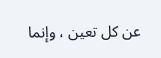عن كل تعين ، وإنما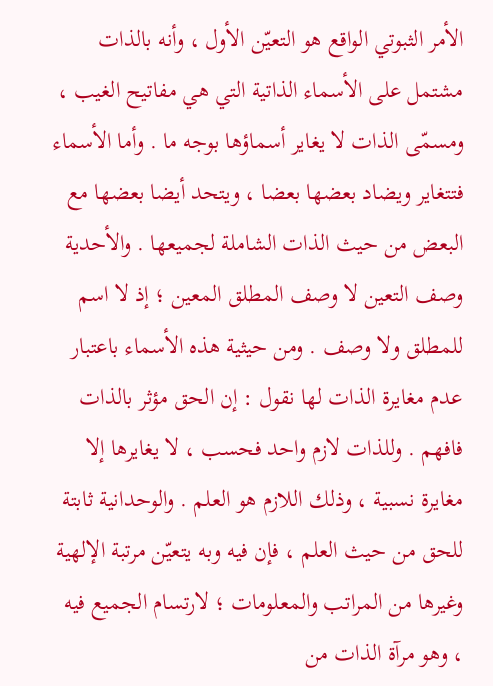الأمر الثبوتي الواقع هو التعيّن الأول ، وأنه بالذات مشتمل على الأسماء الذاتية التي هي مفاتيح الغيب ، ومسمّى الذات لا يغاير أسماؤها بوجه ما . وأما الأسماء فتتغاير ويضاد بعضها بعضا ، ويتحد أيضا بعضها مع البعض من حيث الذات الشاملة لجميعها . والأحدية وصف التعين لا وصف المطلق المعين ؛ إذ لا اسم للمطلق ولا وصف . ومن حيثية هذه الأسماء باعتبار عدم مغايرة الذات لها نقول : إن الحق مؤثر بالذات فافهم . وللذات لازم واحد فحسب ، لا يغايرها إلا مغايرة نسبية ، وذلك اللازم هو العلم . والوحدانية ثابتة للحق من حيث العلم ، فإن فيه وبه يتعيّن مرتبة الإلهية وغيرها من المراتب والمعلومات ؛ لارتسام الجميع فيه ، وهو مرآة الذات من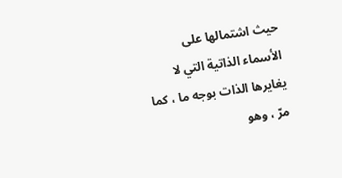حيث اشتمالها على الأسماء الذاتية التي لا يغايرها الذات بوجه ما ، كما مرّ ، وهو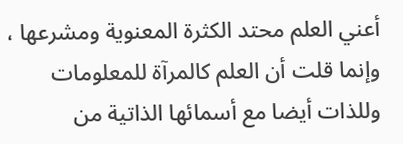أعني العلم محتد الكثرة المعنوية ومشرعها ، وإنما قلت أن العلم كالمرآة للمعلومات وللذات أيضا مع أسمائها الذاتية من